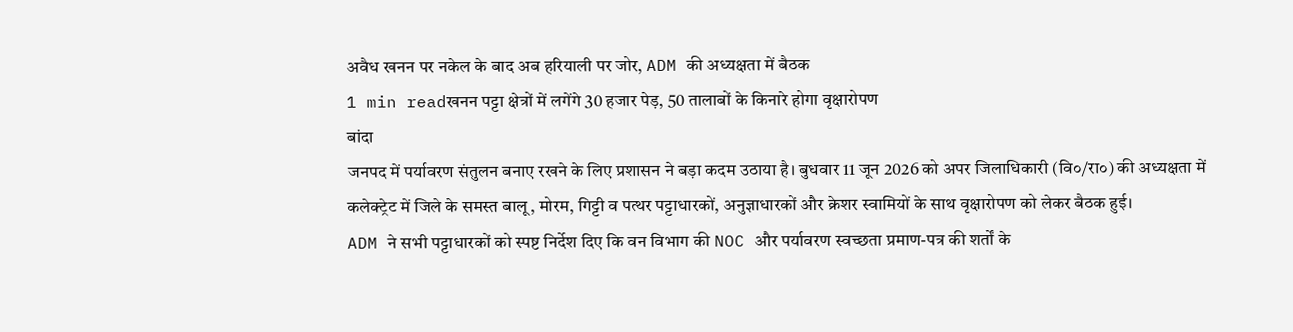अवैध खनन पर नकेल के बाद अब हरियाली पर जोर, ADM की अध्यक्षता में बैठक
1 min readखनन पट्टा क्षेत्रों में लगेंगे 30 हजार पेड़, 50 तालाबों के किनारे होगा वृक्षारोपण
बांदा
जनपद में पर्यावरण संतुलन बनाए रखने के लिए प्रशासन ने बड़ा कदम उठाया है। बुधवार 11 जून 2026 को अपर जिलाधिकारी (वि०/रा०) की अध्यक्षता में कलेक्ट्रेट में जिले के समस्त बालू, मोरम, गिट्टी व पत्थर पट्टाधारकों, अनुज्ञाधारकों और क्रेशर स्वामियों के साथ वृक्षारोपण को लेकर बैठक हुई।
ADM ने सभी पट्टाधारकों को स्पष्ट निर्देश दिए कि वन विभाग की NOC और पर्यावरण स्वच्छता प्रमाण-पत्र की शर्तों के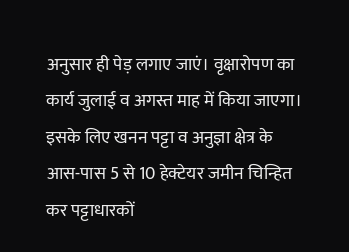अनुसार ही पेड़ लगाए जाएं। वृक्षारोपण का कार्य जुलाई व अगस्त माह में किया जाएगा। इसके लिए खनन पट्टा व अनुज्ञा क्षेत्र के आस-पास 5 से 10 हेक्टेयर जमीन चिन्हित कर पट्टाधारकों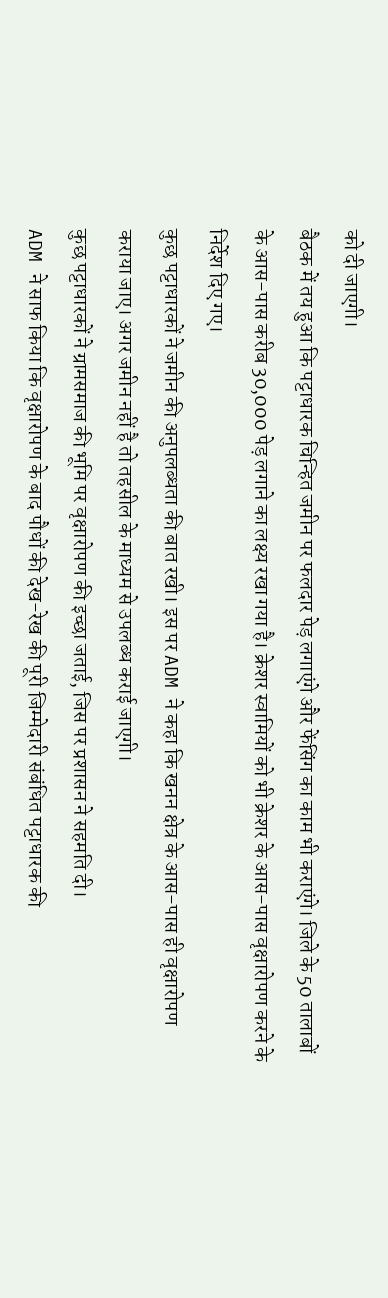को दी जाएगी।
बैठक में तय हुआ कि पट्टाधारक चिन्हित जमीन पर फलदार पेड़ लगाएंगे और फेंसिंग का काम भी कराएंगे। जिले के 50 तालाबों के आस-पास करीब 30,000 पेड़ लगाने का लक्ष्य रखा गया है। क्रेशर स्वामियों को भी क्रेशर के आस-पास वृक्षारोपण करने के निर्देश दिए गए।
कुछ पट्टाधारकों ने जमीन की अनुपलब्धता की बात रखी। इस पर ADM ने कहा कि खनन क्षेत्र के आस-पास ही वृक्षारोपण कराया जाए। अगर जमीन नहीं है तो तहसील के माध्यम से उपलब्ध कराई जाएगी।
कुछ पट्टाधारकों ने ग्रामसमाज की भूमि पर वृक्षारोपण की इच्छा जताई, जिस पर प्रशासन ने सहमति दी।
ADM ने साफ किया कि वृक्षारोपण के बाद पौधों की देख-रेख की पूरी जिम्मेदारी संबंधित पट्टाधारक की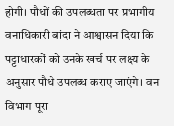होगी। पौधों की उपलब्धता पर प्रभागीय वनाधिकारी बांदा ने आश्वासन दिया कि पट्टाधारकों को उनके खर्च पर लक्ष्य के अनुसार पौधे उपलब्ध कराए जाएंगे। वन विभाग पूरा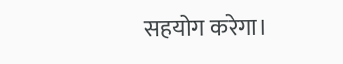सहयोग करेगा।